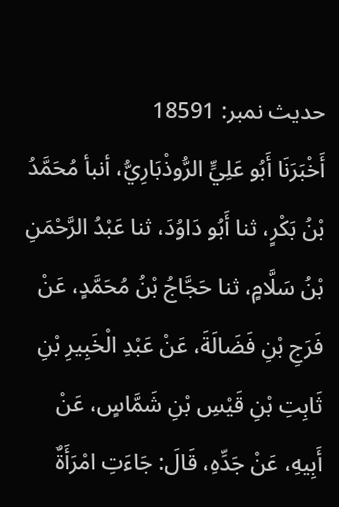حدیث نمبر: 18591
أَخْبَرَنَا أَبُو عَلِيٍّ الرُّوذْبَارِيُّ، أنبأ مُحَمَّدُ بْنُ بَكْرٍ، ثنا أَبُو دَاوُدَ، ثنا عَبْدُ الرَّحْمَنِ بْنُ سَلَّامٍ، ثنا حَجَّاجُ بْنُ مُحَمَّدٍ، عَنْ فَرَجِ بْنِ فَضَالَةَ، عَنْ عَبْدِ الْخَبِيرِ بْنِ ثَابِتِ بْنِ قَيْسِ بْنِ شَمَّاسٍ، عَنْ أَبِيهِ، عَنْ جَدِّهِ، قَالَ: جَاءَتِ امْرَأَةٌ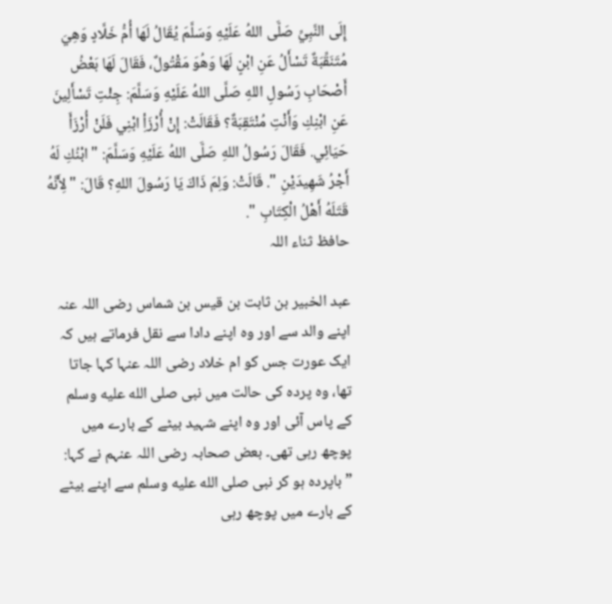إِلَى النَّبِيِّ صَلَّى اللهُ عَلَيْهِ وَسَلَّمَ يُقَالُ لَهَا أُمُّ خَلَّادٍ وَهِيَ مُتَنَقِّبَةٌ تَسْأَلُ عَنِ ابْنٍ لَهَا وَهُوَ مَقْتُولٌ، فَقَالَ لَهَا بَعْضُ أَصْحَابِ رَسُولِ اللهِ صَلَّى اللهُ عَلَيْهِ وَسَلَّمَ: جِئْتِ تَسْأَلِينَ عَنِ ابْنِكِ وَأَنْتِ مُنْتَقِبَةٌ؟ فَقَالَتْ: إِنْ أُرْزَأِ ابْنِي فَلَنْ أُرْزَأَ حَيَائِي. فَقَالَ رَسُولُ اللهِ صَلَّى اللهُ عَلَيْهِ وَسَلَّمَ: " ابْنُكِ لَهُ أَجْرُ شَهِيدَيْنِ ". قَالَتْ: وَلِمَ ذَاكَ يَا رَسُولَ اللهِ؟ قَالَ: " لِأَنَّهُ قَتَلَهُ أَهْلُ الْكِتَابِ ".
حافظ ثناء اللہ

عبد الخبیر بن ثابت بن قیس بن شماس رضی اللہ عنہ اپنے والد سے اور وہ اپنے دادا سے نقل فرماتے ہیں کہ ایک عورت جس کو ام خلاد رضی اللہ عنہا کہا جاتا تھا، وہ پردہ کی حالت میں نبی صلى الله عليه وسلم کے پاس آئی اور وہ اپنے شہید بیٹے کے بارے میں پوچھ رہی تھی۔ بعض صحابہ رضی اللہ عنہم نے کہا: ”باپردہ ہو کر نبی صلى الله عليه وسلم سے اپنے بیٹے کے بارے میں پوچھ رہی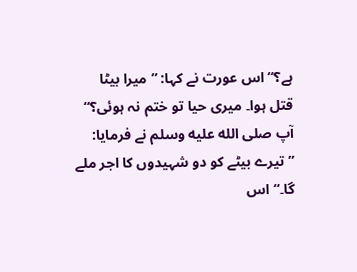ہے؟“ اس عورت نے کہا: ”میرا بیٹا قتل ہوا۔ میری حیا تو ختم نہ ہوئی؟“ آپ صلى الله عليه وسلم نے فرمایا: ”تیرے بیٹے کو دو شہیدوں کا اجر ملے گا۔“ اس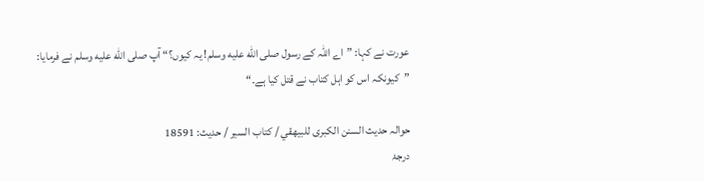عورت نے کہا: ”اے اللہ کے رسول صلى الله عليه وسلم! یہ کیوں؟“ آپ صلى الله عليه وسلم نے فرمایا: ”کیونکہ اس کو اہل کتاب نے قتل کیا ہے۔“

حوالہ حدیث السنن الكبرى للبيهقي / كتاب السير / حدیث: 18591
درجۂ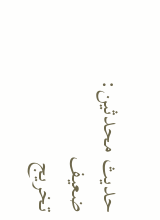حدیث محدثین: ضعيف
تخریج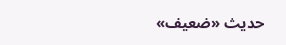حدیث «ضعيف»